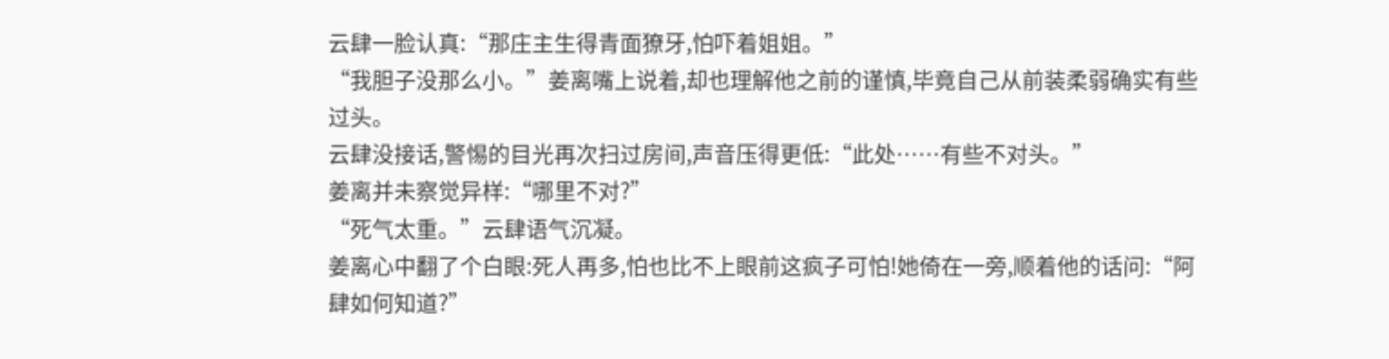云肆一脸认真:“那庄主生得青面獠牙,怕吓着姐姐。”
“我胆子没那么小。”姜离嘴上说着,却也理解他之前的谨慎,毕竟自己从前装柔弱确实有些过头。
云肆没接话,警惕的目光再次扫过房间,声音压得更低:“此处……有些不对头。”
姜离并未察觉异样:“哪里不对?”
“死气太重。”云肆语气沉凝。
姜离心中翻了个白眼:死人再多,怕也比不上眼前这疯子可怕!她倚在一旁,顺着他的话问:“阿肆如何知道?”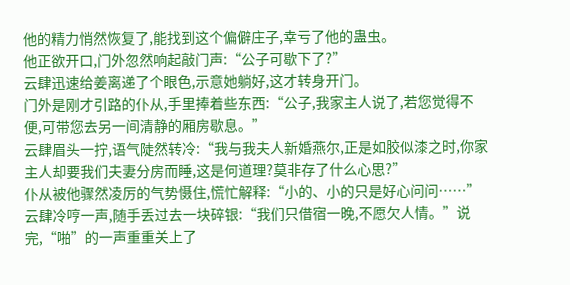他的精力悄然恢复了,能找到这个偏僻庄子,幸亏了他的蛊虫。
他正欲开口,门外忽然响起敲门声:“公子可歇下了?”
云肆迅速给姜离递了个眼色,示意她躺好,这才转身开门。
门外是刚才引路的仆从,手里捧着些东西:“公子,我家主人说了,若您觉得不便,可带您去另一间清静的厢房歇息。”
云肆眉头一拧,语气陡然转冷:“我与我夫人新婚燕尔,正是如胶似漆之时,你家主人却要我们夫妻分房而睡,这是何道理?莫非存了什么心思?”
仆从被他骤然凌厉的气势慑住,慌忙解释:“小的、小的只是好心问问……”
云肆冷哼一声,随手丢过去一块碎银:“我们只借宿一晚,不愿欠人情。”说完,“啪”的一声重重关上了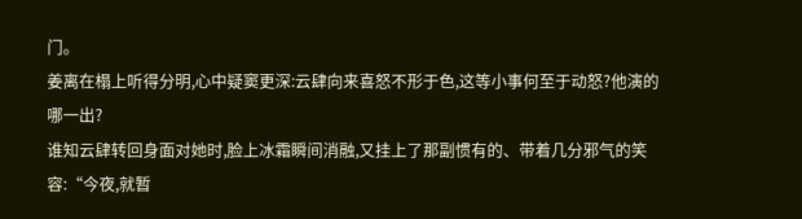门。
姜离在榻上听得分明,心中疑窦更深:云肆向来喜怒不形于色,这等小事何至于动怒?他演的哪一出?
谁知云肆转回身面对她时,脸上冰霜瞬间消融,又挂上了那副惯有的、带着几分邪气的笑容:“今夜,就暂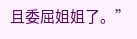且委屈姐姐了。”